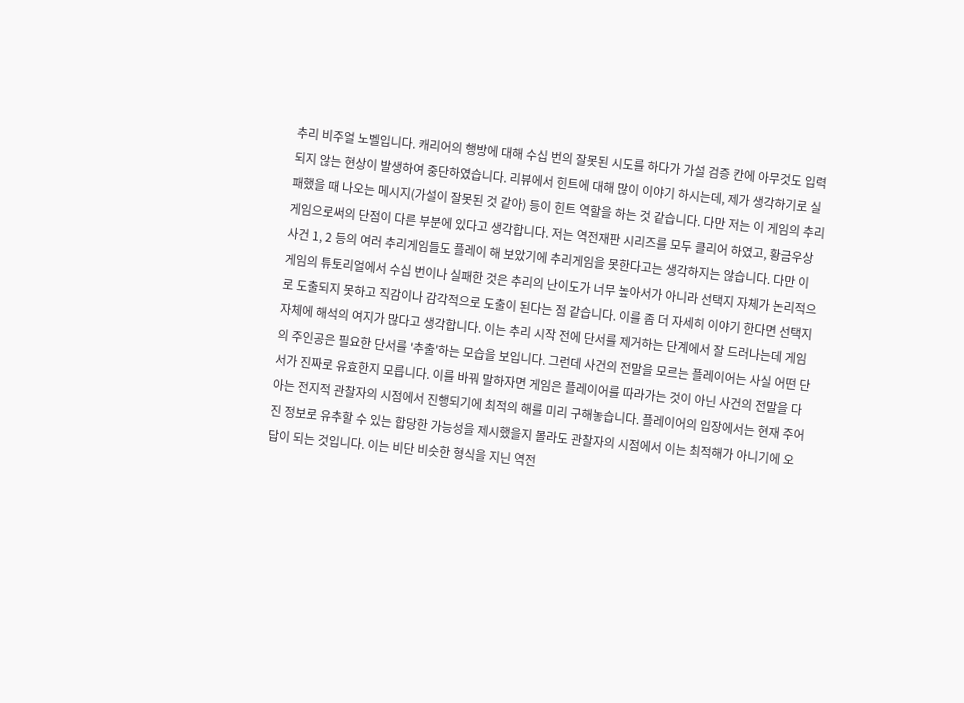추리 비주얼 노벨입니다. 캐리어의 행방에 대해 수십 번의 잘못된 시도를 하다가 가설 검증 칸에 아무것도 입력되지 않는 현상이 발생하여 중단하였습니다. 리뷰에서 힌트에 대해 많이 이야기 하시는데, 제가 생각하기로 실패했을 때 나오는 메시지(가설이 잘못된 것 같아) 등이 힌트 역할을 하는 것 같습니다. 다만 저는 이 게임의 추리게임으로써의 단점이 다른 부분에 있다고 생각합니다. 저는 역전재판 시리즈를 모두 클리어 하였고, 황금우상 사건 1, 2 등의 여러 추리게임들도 플레이 해 보았기에 추리게임을 못한다고는 생각하지는 않습니다. 다만 이 게임의 튜토리얼에서 수십 번이나 실패한 것은 추리의 난이도가 너무 높아서가 아니라 선택지 자체가 논리적으로 도출되지 못하고 직감이나 감각적으로 도출이 된다는 점 같습니다. 이를 좀 더 자세히 이야기 한다면 선택지 자체에 해석의 여지가 많다고 생각합니다. 이는 추리 시작 전에 단서를 제거하는 단계에서 잘 드러나는데 게임의 주인공은 필요한 단서를 '추출'하는 모습을 보입니다. 그런데 사건의 전말을 모르는 플레이어는 사실 어떤 단서가 진짜로 유효한지 모릅니다. 이를 바꿔 말하자면 게임은 플레이어를 따라가는 것이 아닌 사건의 전말을 다 아는 전지적 관찰자의 시점에서 진행되기에 최적의 해를 미리 구해놓습니다. 플레이어의 입장에서는 현재 주어진 정보로 유추할 수 있는 합당한 가능성을 제시했을지 몰라도 관찰자의 시점에서 이는 최적해가 아니기에 오답이 되는 것입니다. 이는 비단 비슷한 형식을 지닌 역전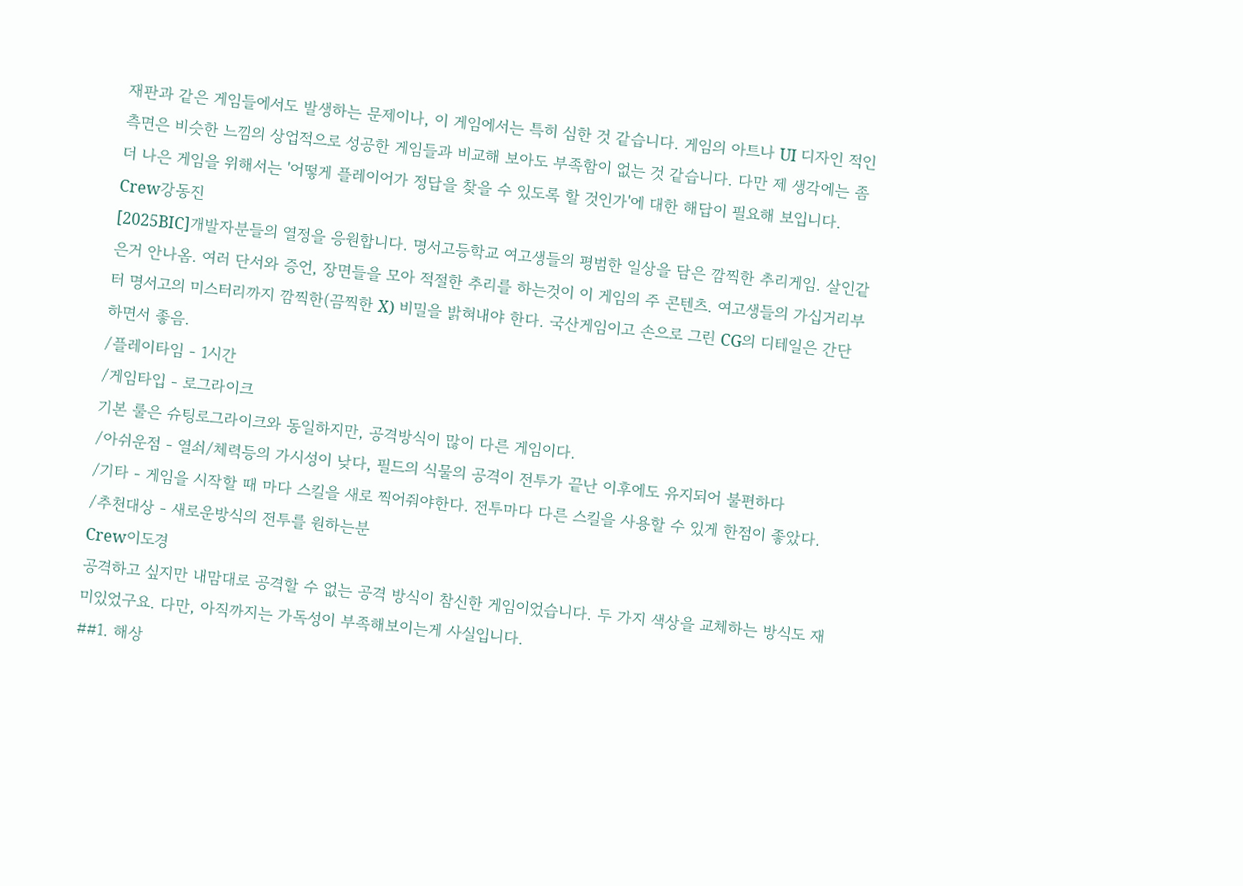재판과 같은 게임들에서도 발생하는 문제이나, 이 게임에서는 특히 심한 것 같습니다. 게임의 아트나 UI 디자인 적인 측면은 비슷한 느낌의 상업적으로 성공한 게임들과 비교해 보아도 부족함이 없는 것 같습니다. 다만 제 생각에는 좀 더 나은 게임을 위해서는 '어떻게 플레이어가 정답을 찾을 수 있도록 할 것인가'에 대한 해답이 필요해 보입니다.
Crew강동진
[2025BIC]개발자분들의 열정을 응원합니다. 명서고등학교 여고생들의 평범한 일상을 담은 깜찍한 추리게임. 살인같은거 안나옴. 여러 단서와 증언, 장면들을 모아 적절한 추리를 하는것이 이 게임의 주 콘텐츠. 여고생들의 가십거리부터 명서고의 미스터리까지 깜찍한(끔찍한 X) 비밀을 밝혀내야 한다. 국산게임이고 손으로 그린 CG의 디테일은 간단하면서 좋음.
/플레이타임 - 1시간
/게임타입 - 로그라이크
기본 룰은 슈팅로그라이크와 동일하지만, 공격방식이 많이 다른 게임이다.
/아쉬운점 - 열쇠/체력등의 가시성이 낮다, 필드의 식물의 공격이 전투가 끝난 이후에도 유지되어 불편하다
/기타 - 게임을 시작할 때 마다 스킬을 새로 찍어줘야한다. 전투마다 다른 스킬을 사용할 수 있게 한점이 좋았다.
/추천대상 - 새로운방식의 전투를 원하는분
Crew이도경
공격하고 싶지만 내맘대로 공격할 수 없는 공격 방식이 참신한 게임이었습니다. 두 가지 색상을 교체하는 방식도 재미있었구요. 다만, 아직까지는 가독성이 부족해보이는게 사실입니다.
##1. 해상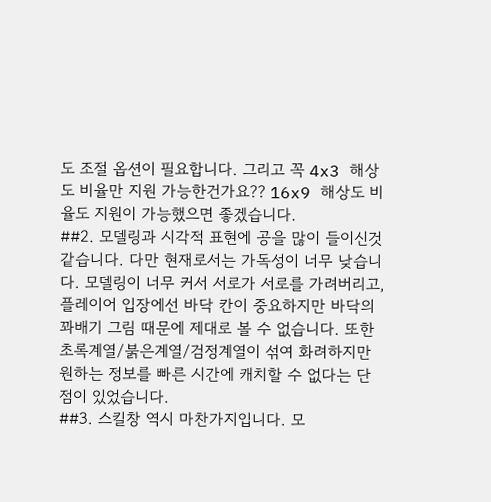도 조절 옵션이 필요합니다. 그리고 꼭 4x3 해상도 비율만 지원 가능한건가요?? 16x9 해상도 비율도 지원이 가능했으면 좋겠습니다.
##2. 모델링과 시각적 표현에 공을 많이 들이신것 같습니다. 다만 현재로서는 가독성이 너무 낮습니다. 모델링이 너무 커서 서로가 서로를 가려버리고, 플레이어 입장에선 바닥 칸이 중요하지만 바닥의 꽈배기 그림 때문에 제대로 볼 수 없습니다. 또한 초록계열/붉은계열/검정계열이 섞여 화려하지만 원하는 정보를 빠른 시간에 캐치할 수 없다는 단점이 있었습니다.
##3. 스킬창 역시 마찬가지입니다. 모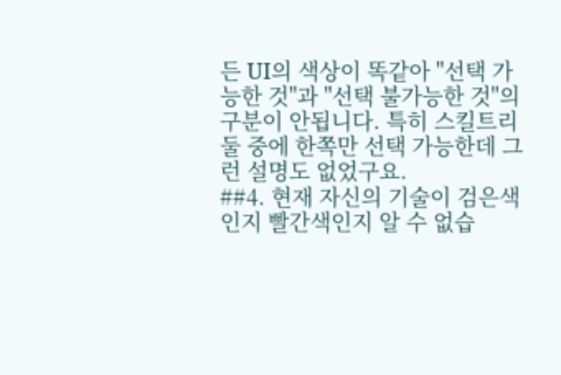든 UI의 색상이 똑같아 "선택 가능한 것"과 "선택 불가능한 것"의 구분이 안됩니다. 특히 스킬트리 둘 중에 한쪽만 선택 가능한데 그런 설명도 없었구요.
##4. 현재 자신의 기술이 검은색인지 빨간색인지 알 수 없습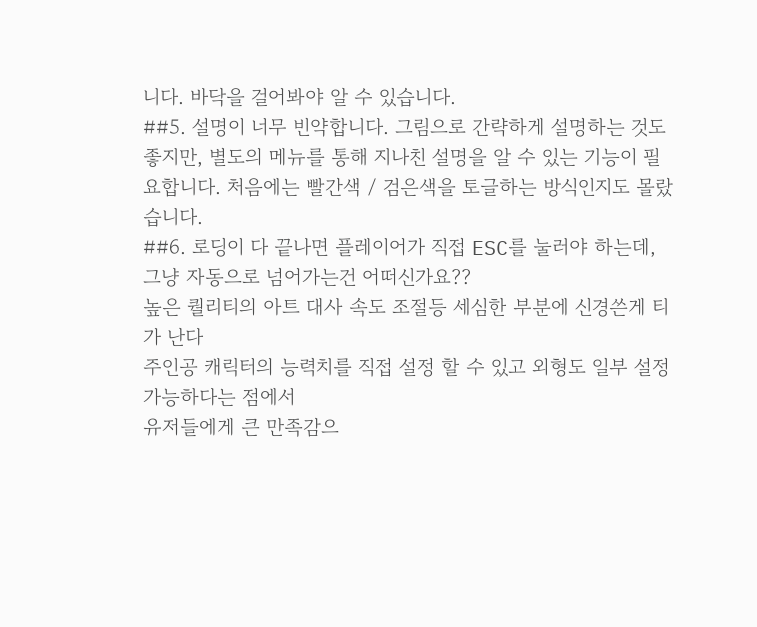니다. 바닥을 걸어봐야 알 수 있습니다.
##5. 설명이 너무 빈약합니다. 그림으로 간략하게 설명하는 것도 좋지만, 별도의 메뉴를 통해 지나친 설명을 알 수 있는 기능이 필요합니다. 처음에는 빨간색 / 검은색을 토글하는 방식인지도 몰랐습니다.
##6. 로딩이 다 끝나면 플레이어가 직접 ESC를 눌러야 하는데, 그냥 자동으로 넘어가는건 어떠신가요??
높은 퀄리티의 아트 대사 속도 조절등 세심한 부분에 신경쓴게 티가 난다
주인공 캐릭터의 능력치를 직접 설정 할 수 있고 외형도 일부 설정 가능하다는 점에서
유저들에게 큰 만족감으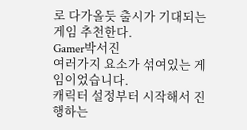로 다가올듯 출시가 기대되는 게임 추천한다.
Gamer박서진
여러가지 요소가 섞여있는 게임이었습니다.
캐릭터 설정부터 시작해서 진행하는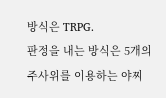방식은 TRPG.
판정을 내는 방식은 5개의 주사위를 이용하는 야찌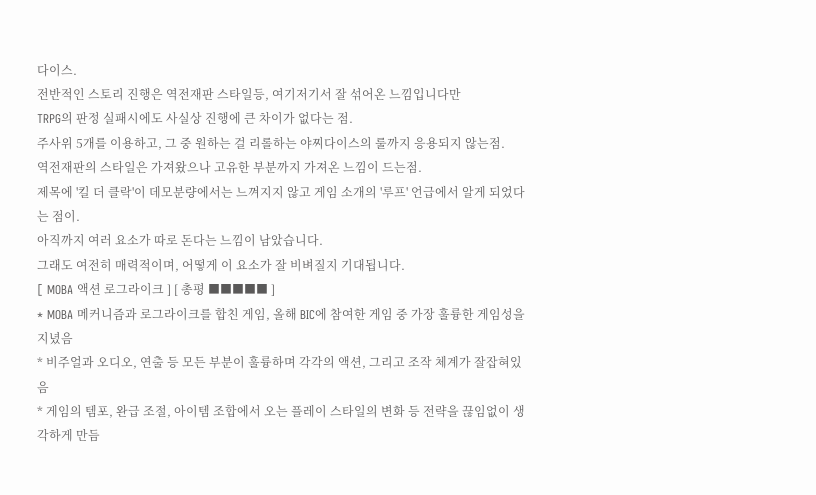다이스.
전반적인 스토리 진행은 역전재판 스타일등, 여기저기서 잘 섞어온 느낌입니다만
TRPG의 판정 실패시에도 사실상 진행에 큰 차이가 없다는 점.
주사위 5개를 이용하고, 그 중 원하는 걸 리롤하는 야찌다이스의 룰까지 응용되지 않는점.
역전재판의 스타일은 가져왔으나 고유한 부분까지 가져온 느낌이 드는점.
제목에 '킬 더 클락'이 데모분량에서는 느껴지지 않고 게임 소개의 '루프' 언급에서 알게 되었다는 점이.
아직까지 여러 요소가 따로 돈다는 느낌이 남았습니다.
그래도 여전히 매력적이며, 어떻게 이 요소가 잘 비벼질지 기대됩니다.
[ MOBA 액션 로그라이크 ] [ 총평 ■■■■■ ]
* MOBA 메커니즘과 로그라이크를 합친 게임, 올해 BIC에 참여한 게임 중 가장 훌륭한 게임성을 지녔음
* 비주얼과 오디오, 연출 등 모든 부분이 훌륭하며 각각의 액션, 그리고 조작 체계가 잘잡혀있음
* 게임의 템포, 완급 조절, 아이템 조합에서 오는 플레이 스타일의 변화 등 전략을 끊임없이 생각하게 만듬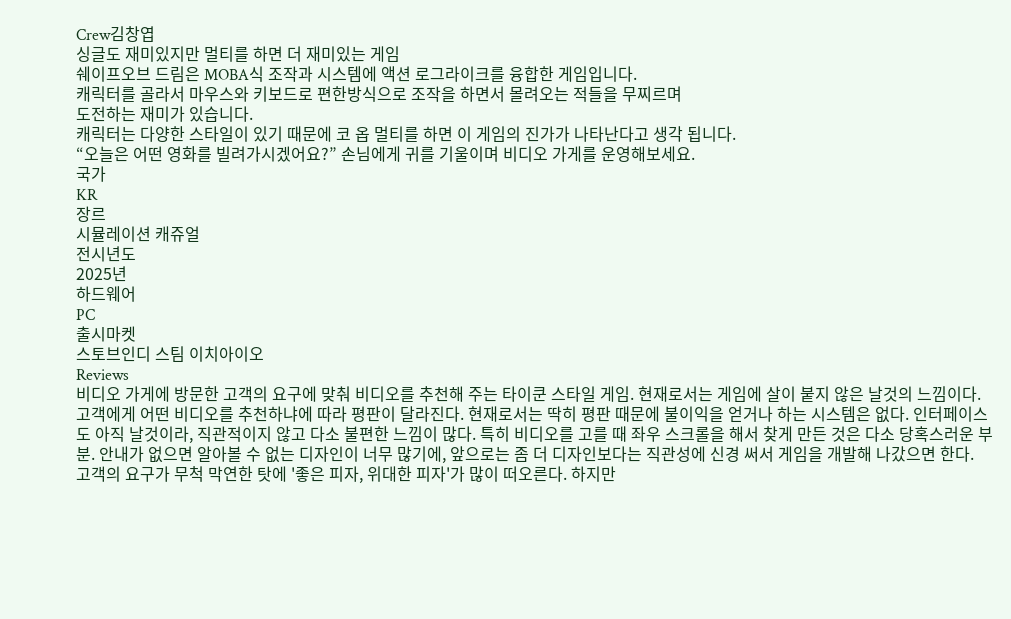Crew김창엽
싱글도 재미있지만 멀티를 하면 더 재미있는 게임
쉐이프오브 드림은 MOBA식 조작과 시스템에 액션 로그라이크를 융합한 게임입니다.
캐릭터를 골라서 마우스와 키보드로 편한방식으로 조작을 하면서 몰려오는 적들을 무찌르며
도전하는 재미가 있습니다.
캐릭터는 다양한 스타일이 있기 때문에 코 옵 멀티를 하면 이 게임의 진가가 나타난다고 생각 됩니다.
“오늘은 어떤 영화를 빌려가시겠어요?” 손님에게 귀를 기울이며 비디오 가게를 운영해보세요.
국가
KR
장르
시뮬레이션 캐쥬얼
전시년도
2025년
하드웨어
PC
출시마켓
스토브인디 스팀 이치아이오
Reviews
비디오 가게에 방문한 고객의 요구에 맞춰 비디오를 추천해 주는 타이쿤 스타일 게임. 현재로서는 게임에 살이 붙지 않은 날것의 느낌이다. 고객에게 어떤 비디오를 추천하냐에 따라 평판이 달라진다. 현재로서는 딱히 평판 때문에 불이익을 얻거나 하는 시스템은 없다. 인터페이스도 아직 날것이라, 직관적이지 않고 다소 불편한 느낌이 많다. 특히 비디오를 고를 때 좌우 스크롤을 해서 찾게 만든 것은 다소 당혹스러운 부분. 안내가 없으면 알아볼 수 없는 디자인이 너무 많기에, 앞으로는 좀 더 디자인보다는 직관성에 신경 써서 게임을 개발해 나갔으면 한다.
고객의 요구가 무척 막연한 탓에 '좋은 피자, 위대한 피자'가 많이 떠오른다. 하지만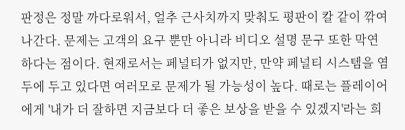판정은 정말 까다로워서, 얼추 근사치까지 맞춰도 평판이 칼 같이 깎여나간다. 문제는 고객의 요구 뿐만 아니라 비디오 설명 문구 또한 막연하다는 점이다. 현재로서는 페널티가 없지만, 만약 페널티 시스템을 염두에 두고 있다면 여러모로 문제가 될 가능성이 높다. 때로는 플레이어에게 '내가 더 잘하면 지금보다 더 좋은 보상을 받을 수 있겠지'라는 희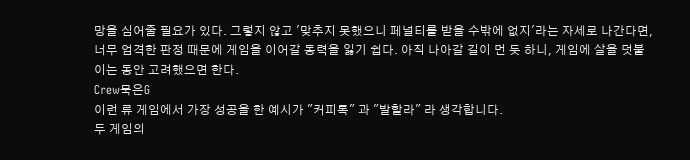망을 심어줄 필요가 있다. 그렇지 않고 '맞추지 못했으니 페널티를 받을 수밖에 없지'라는 자세로 나간다면, 너무 엄격한 판정 때문에 게임을 이어갈 동력을 잃기 쉽다. 아직 나아갈 길이 먼 듯 하니, 게임에 살을 덧붙이는 동안 고려했으면 한다.
Crew묵은G
이런 류 게임에서 가장 성공을 한 예시가 "커피톡" 과 "발할라" 라 생각합니다.
두 게임의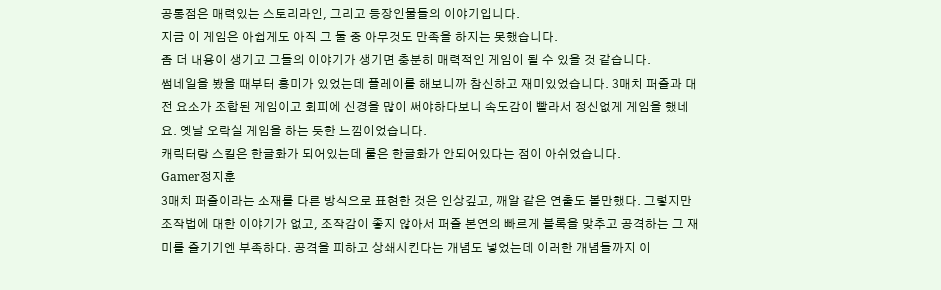공통점은 매력있는 스토리라인, 그리고 등장인물들의 이야기입니다.
지금 이 게임은 아쉽게도 아직 그 둘 중 아무것도 만족을 하지는 못했습니다.
좀 더 내용이 생기고 그들의 이야기가 생기면 충분히 매력적인 게임이 될 수 있을 것 같습니다.
썸네일을 봤을 때부터 흥미가 있었는데 플레이를 해보니까 참신하고 재미있었습니다. 3매치 퍼즐과 대전 요소가 조합된 게임이고 회피에 신경을 많이 써야하다보니 속도감이 빨라서 정신없게 게임을 했네요. 옛날 오락실 게임을 하는 듯한 느낌이었습니다.
캐릭터랑 스킬은 한글화가 되어있는데 룰은 한글화가 안되어있다는 점이 아쉬었습니다.
Gamer정지훈
3매치 퍼즐이라는 소재를 다른 방식으로 표현한 것은 인상깊고, 깨알 같은 연출도 볼만했다. 그렇지만 조작법에 대한 이야기가 없고, 조작감이 좋지 않아서 퍼즐 본연의 빠르게 블록을 맞추고 공격하는 그 재미를 즐기기엔 부족하다. 공격을 피하고 상쇄시킨다는 개념도 넣었는데 이러한 개념들까지 이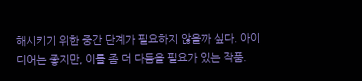해시키기 위한 중간 단계가 필요하지 않을까 싶다. 아이디어는 좋지만, 이를 좀 더 다듬을 필요가 있는 작품.